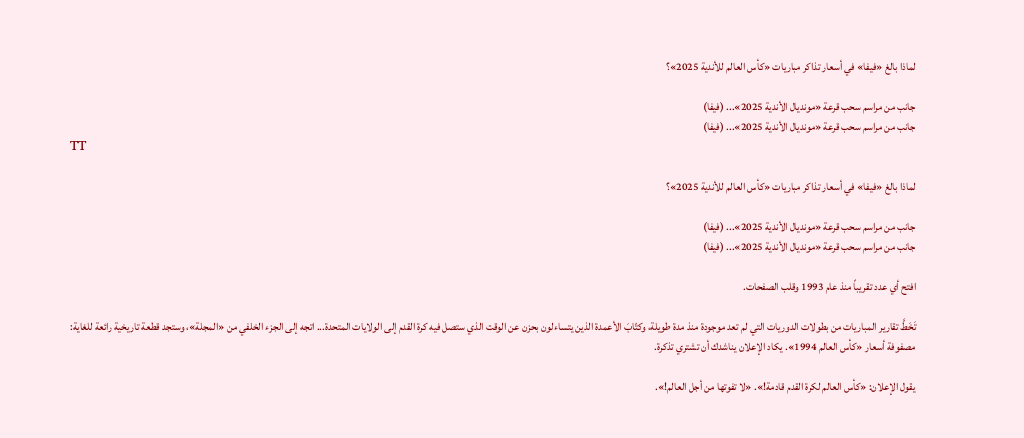لماذا بالغ «فيفا» في أسعار تذاكر مباريات «كأس العالم للأندية 2025»؟

جانب من مراسم سحب قرعة «مونديال الأندية 2025»... (فيفا)
جانب من مراسم سحب قرعة «مونديال الأندية 2025»... (فيفا)
TT

لماذا بالغ «فيفا» في أسعار تذاكر مباريات «كأس العالم للأندية 2025»؟

جانب من مراسم سحب قرعة «مونديال الأندية 2025»... (فيفا)
جانب من مراسم سحب قرعة «مونديال الأندية 2025»... (فيفا)

افتح أي عدد تقريباً منذ عام 1993 وقلب الصفحات.

تَخَطَّ تقارير المباريات من بطولات الدوريات التي لم تعد موجودة منذ مدة طويلة، وكتّابَ الأعمدة الذين يتساءلون بحزن عن الوقت الذي ستصل فيه كرة القدم إلى الولايات المتحدة... اتجه إلى الجزء الخلفي من «المجلة»، وستجد قطعة تاريخية رائعة للغاية: مصفوفة أسعار «كأس العالم 1994». يكاد الإعلان يناشدك أن تشتري تذكرة.

يقول الإعلان: «كأس العالم لكرة القدم قادمة!». «لا تفوتها من أجل العالم!».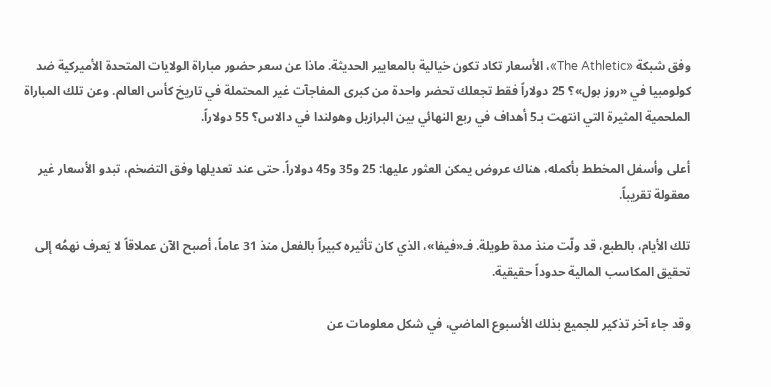وفق شبكة «The Athletic»، الأسعار تكاد تكون خيالية بالمعايير الحديثة. ماذا عن سعر حضور مباراة الولايات المتحدة الأميركية ضد كولومبيا في «روز بول»؟ 25 دولاراً فقط تجعلك تحضر واحدة من كبرى المفاجآت غير المحتملة في تاريخ كأس العالم. وعن تلك المباراة الملحمية المثيرة التي انتهت بـ5 أهداف في ربع النهائي بين البرازيل وهولندا في دالاس؟ 55 دولاراً.

أعلى وأسفل المخطط بأكمله، هناك عروض يمكن العثور عليها: 25 و35 و45 دولاراً. حتى عند تعديلها وفق التضخم، تبدو الأسعار غير معقولة تقريباً.

تلك الأيام، بالطبع، قد ولّت منذ مدة طويلة. فـ«فيفا»، الذي كان تأثيره كبيراً بالفعل منذ 31 عاماً، أصبح الآن عملاقاً لا يَعرف نهمُه إلى تحقيق المكاسب المالية حدوداً حقيقية.

وقد جاء آخر تذكير للجميع بذلك الأسبوع الماضي، في شكل معلومات عن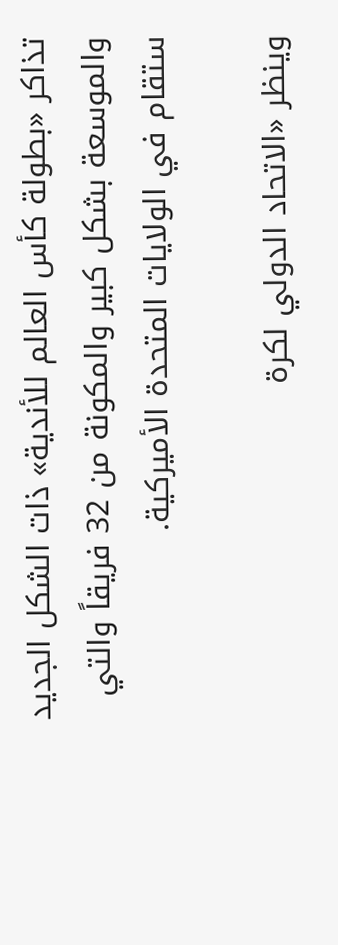تذاكر «بطولة كأس العالم للأندية» ذات الشكل الجديد والموسعة بشكل كبير والمكونة من 32 فريقاً والتي ستقام في الولايات المتحدة الأميركية.

وينظر «الاتحاد الدولي لكرة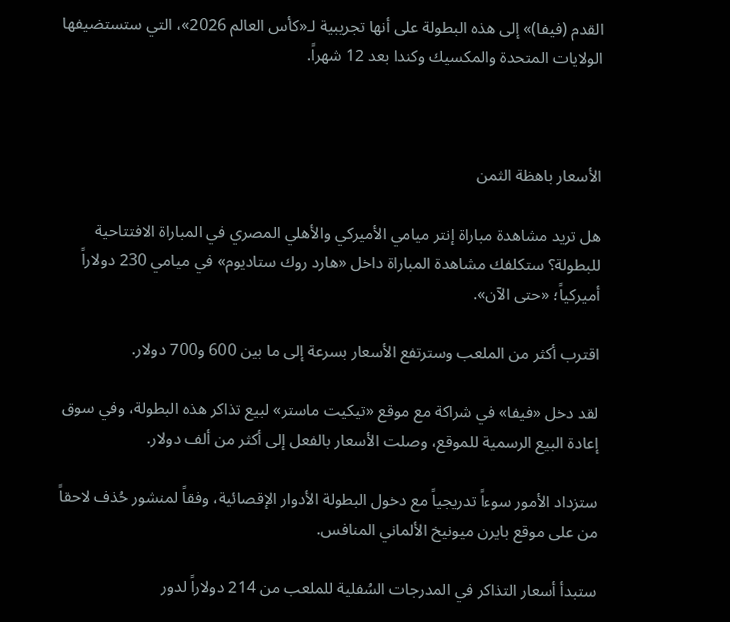القدم (فيفا)» إلى هذه البطولة على أنها تجريبية لـ«كأس العالم 2026»، التي ستستضيفها الولايات المتحدة والمكسيك وكندا بعد 12 شهراً.



الأسعار باهظة الثمن

هل تريد مشاهدة مباراة إنتر ميامي الأميركي والأهلي المصري في المباراة الافتتاحية للبطولة؟ ستكلفك مشاهدة المباراة داخل «هارد روك ستاديوم» في ميامي 230 دولاراً أميركياً؛ «حتى الآن».

اقترب أكثر من الملعب وسترتفع الأسعار بسرعة إلى ما بين 600 و700 دولار.

لقد دخل «فيفا» في شراكة مع موقع «تيكيت ماستر» لبيع تذاكر هذه البطولة، وفي سوق إعادة البيع الرسمية للموقع، وصلت الأسعار بالفعل إلى أكثر من ألف دولار.

ستزداد الأمور سوءاً تدريجياً مع دخول البطولة الأدوار الإقصائية، وفقاً لمنشور حُذف لاحقاً من على موقع بايرن ميونيخ الألماني المنافس.

ستبدأ أسعار التذاكر في المدرجات السُفلية للملعب من 214 دولاراً لدور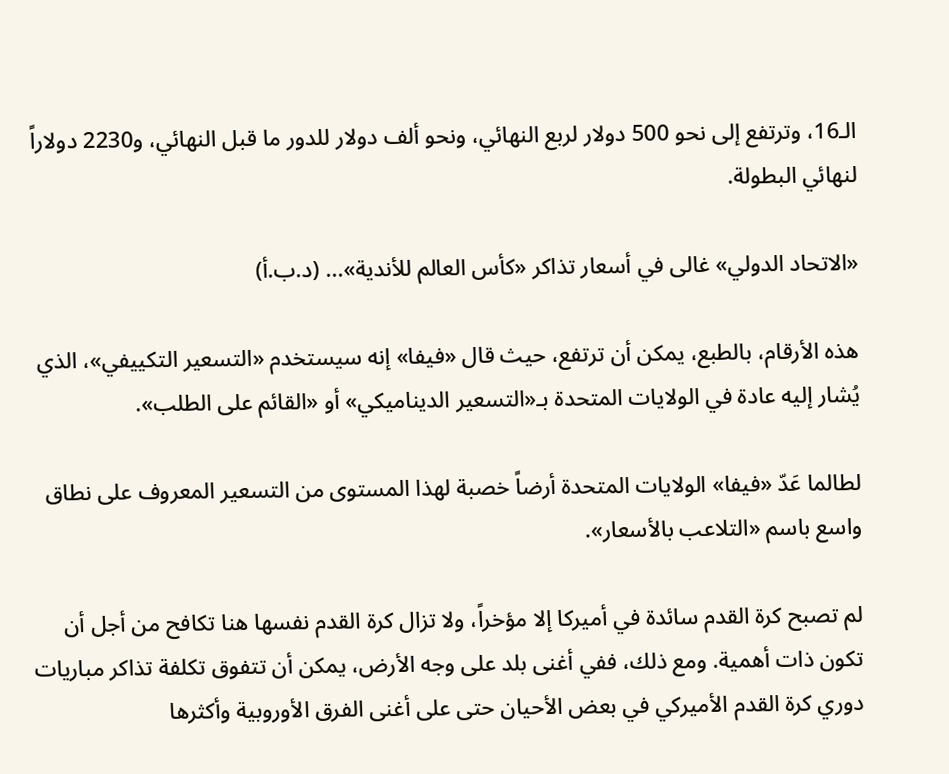الـ16، وترتفع إلى نحو 500 دولار لربع النهائي، ونحو ألف دولار للدور ما قبل النهائي، و2230 دولاراً لنهائي البطولة.

«الاتحاد الدولي» غالى في أسعار تذاكر «كأس العالم للأندية»... (د.ب.أ)

هذه الأرقام، بالطبع، يمكن أن ترتفع، حيث قال «فيفا» إنه سيستخدم «التسعير التكييفي»، الذي يُشار إليه عادة في الولايات المتحدة بـ«التسعير الديناميكي» أو «القائم على الطلب».

لطالما عَدّ «فيفا» الولايات المتحدة أرضاً خصبة لهذا المستوى من التسعير المعروف على نطاق واسع باسم «التلاعب بالأسعار».

لم تصبح كرة القدم سائدة في أميركا إلا مؤخراً، ولا تزال كرة القدم نفسها هنا تكافح من أجل أن تكون ذات أهمية. ومع ذلك، ففي أغنى بلد على وجه الأرض، يمكن أن تتفوق تكلفة تذاكر مباريات دوري كرة القدم الأميركي في بعض الأحيان حتى على أغنى الفرق الأوروبية وأكثرها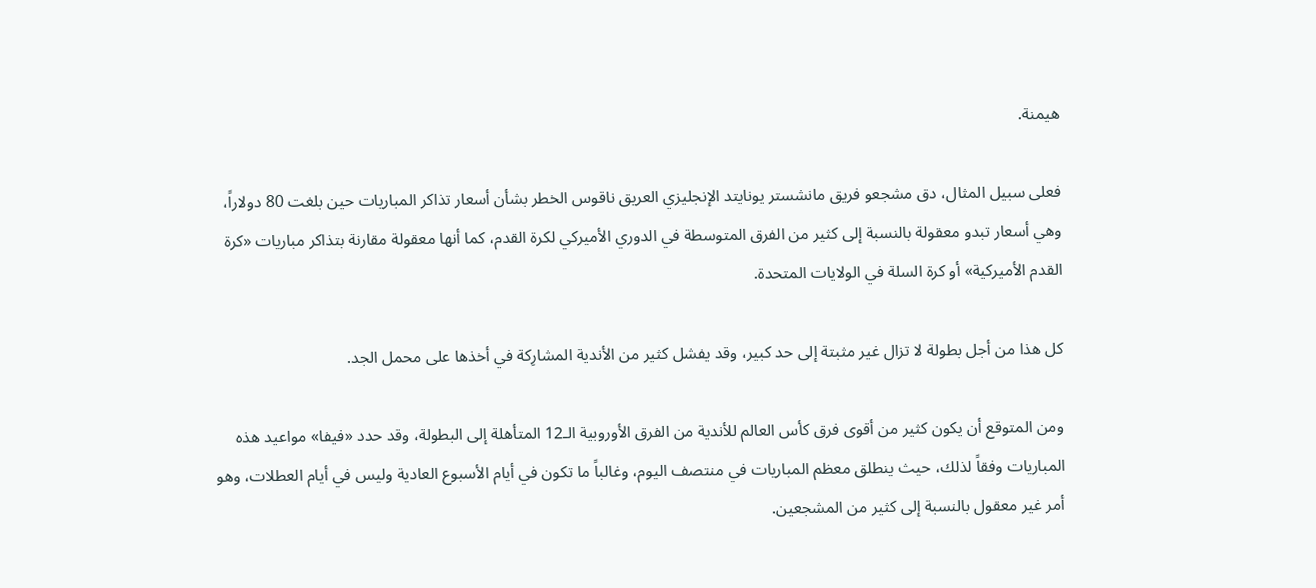هيمنة.

فعلى سبيل المثال، دق مشجعو فريق مانشستر يونايتد الإنجليزي العريق ناقوس الخطر بشأن أسعار تذاكر المباريات حين بلغت 80 دولاراً، وهي أسعار تبدو معقولة بالنسبة إلى كثير من الفرق المتوسطة في الدوري الأميركي لكرة القدم، كما أنها معقولة مقارنة بتذاكر مباريات «كرة القدم الأميركية» أو كرة السلة في الولايات المتحدة.

كل هذا من أجل بطولة لا تزال غير مثبتة إلى حد كبير، وقد يفشل كثير من الأندية المشارِكة في أخذها على محمل الجد.

ومن المتوقع أن يكون كثير من أقوى فرق كأس العالم للأندية من الفرق الأوروبية الـ12 المتأهلة إلى البطولة، وقد حدد «فيفا» مواعيد هذه المباريات وفقاً لذلك، حيث ينطلق معظم المباريات في منتصف اليوم، وغالباً ما تكون في أيام الأسبوع العادية وليس في أيام العطلات، وهو أمر غير معقول بالنسبة إلى كثير من المشجعين.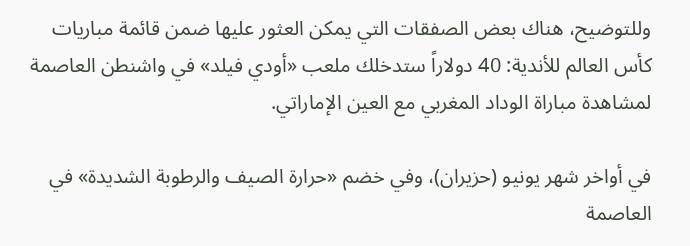وللتوضيح، هناك بعض الصفقات التي يمكن العثور عليها ضمن قائمة مباريات كأس العالم للأندية: 40 دولاراً ستدخلك ملعب «أودي فيلد» في واشنطن العاصمة لمشاهدة مباراة الوداد المغربي مع العين الإماراتي.

في أواخر شهر يونيو (حزيران)، وفي خضم «حرارة الصيف والرطوبة الشديدة» في العاصمة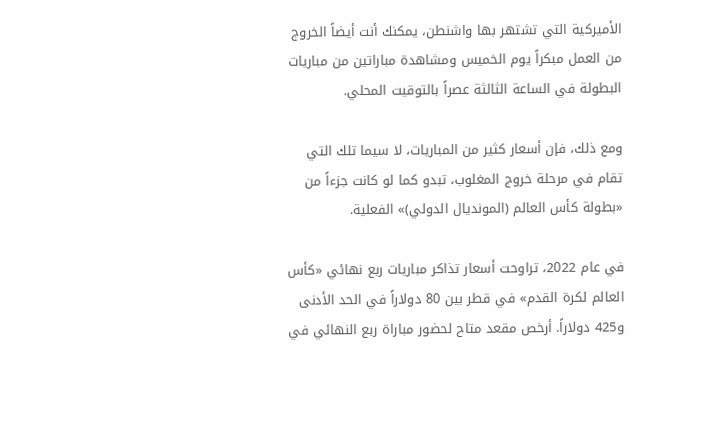الأميركية التي تشتهر بها واشنطن، يمكنك أنت أيضاً الخروج من العمل مبكراً يوم الخميس ومشاهدة مباراتين من مباريات البطولة في الساعة الثالثة عصراً بالتوقيت المحلي.

ومع ذلك، فإن أسعار كثير من المباريات، لا سيما تلك التي تقام في مرحلة خروج المغلوب، تبدو كما لو كانت جزءاً من «بطولة كأس العالم (المونديال الدولي)» الفعلية.

في عام 2022، تراوحت أسعار تذاكر مباريات ربع نهائي «كأس العالم لكرة القدم» في قطر بين 80 دولاراً في الحد الأدنى و425 دولاراً. أرخص مقعد متاح لحضور مباراة ربع النهائي في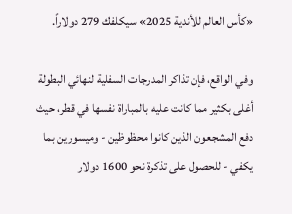«كأس العالم للأندية 2025» سيكلفك 279 دولاراً.

وفي الواقع، فإن تذاكر المدرجات السفلية لنهائي البطولة أغلى بكثير مما كانت عليه بالمباراة نفسها في قطر، حيث دفع المشجعون الذين كانوا محظوظين - وميسورين بما يكفي - للحصول على تذكرة نحو 1600 دولار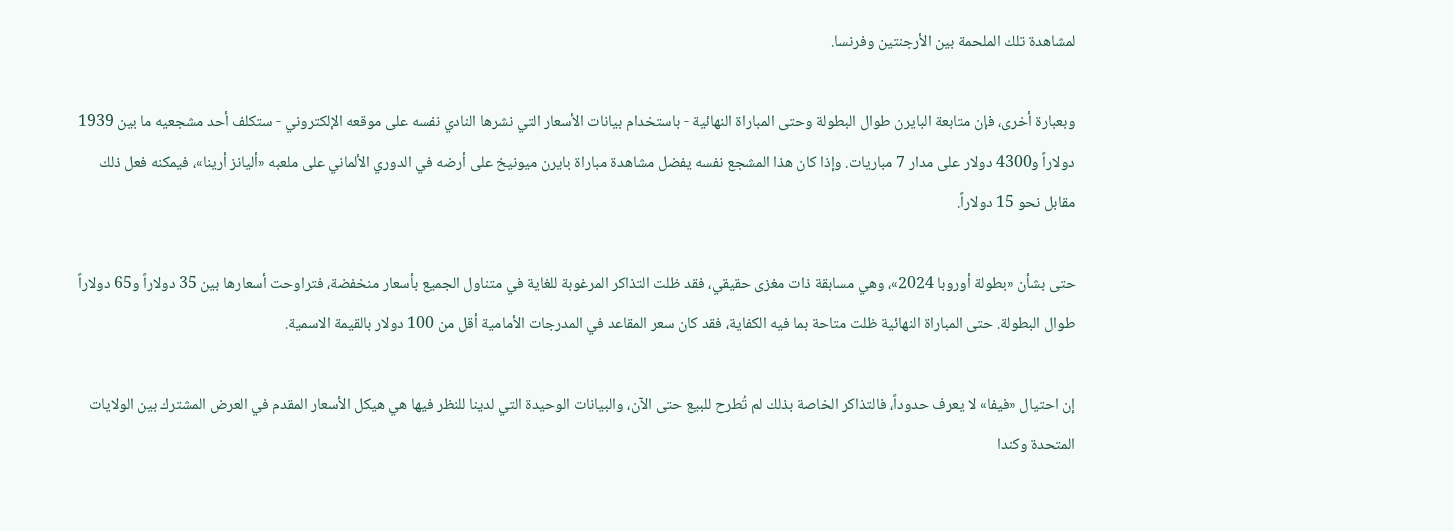لمشاهدة تلك الملحمة بين الأرجنتين وفرنسا.

وبعبارة أخرى، فإن متابعة البايرن طوال البطولة وحتى المباراة النهائية - باستخدام بيانات الأسعار التي نشرها النادي نفسه على موقعه الإلكتروني - ستكلف أحد مشجعيه ما بين 1939 دولاراً و4300 دولار على مدار 7 مباريات. وإذا كان هذا المشجع نفسه يفضل مشاهدة مباراة بايرن ميونيخ على أرضه في الدوري الألماني على ملعبه «أليانز أرينا»، فيمكنه فعل ذلك مقابل نحو 15 دولاراً.

حتى بشأن «بطولة أوروبا 2024»، وهي مسابقة ذات مغزى حقيقي، فقد ظلت التذاكر المرغوبة للغاية في متناول الجميع بأسعار منخفضة، فتراوحت أسعارها بين 35 دولاراً و65 دولاراً طوال البطولة. حتى المباراة النهائية ظلت متاحة بما فيه الكفاية، فقد كان سعر المقاعد في المدرجات الأمامية أقل من 100 دولار بالقيمة الاسمية.

إن احتيال «فيفا» لا يعرف حدوداً، فالتذاكر الخاصة بذلك لم تُطرح للبيع حتى الآن، والبيانات الوحيدة التي لدينا للنظر فيها هي هيكل الأسعار المقدم في العرض المشترك بين الولايات المتحدة وكندا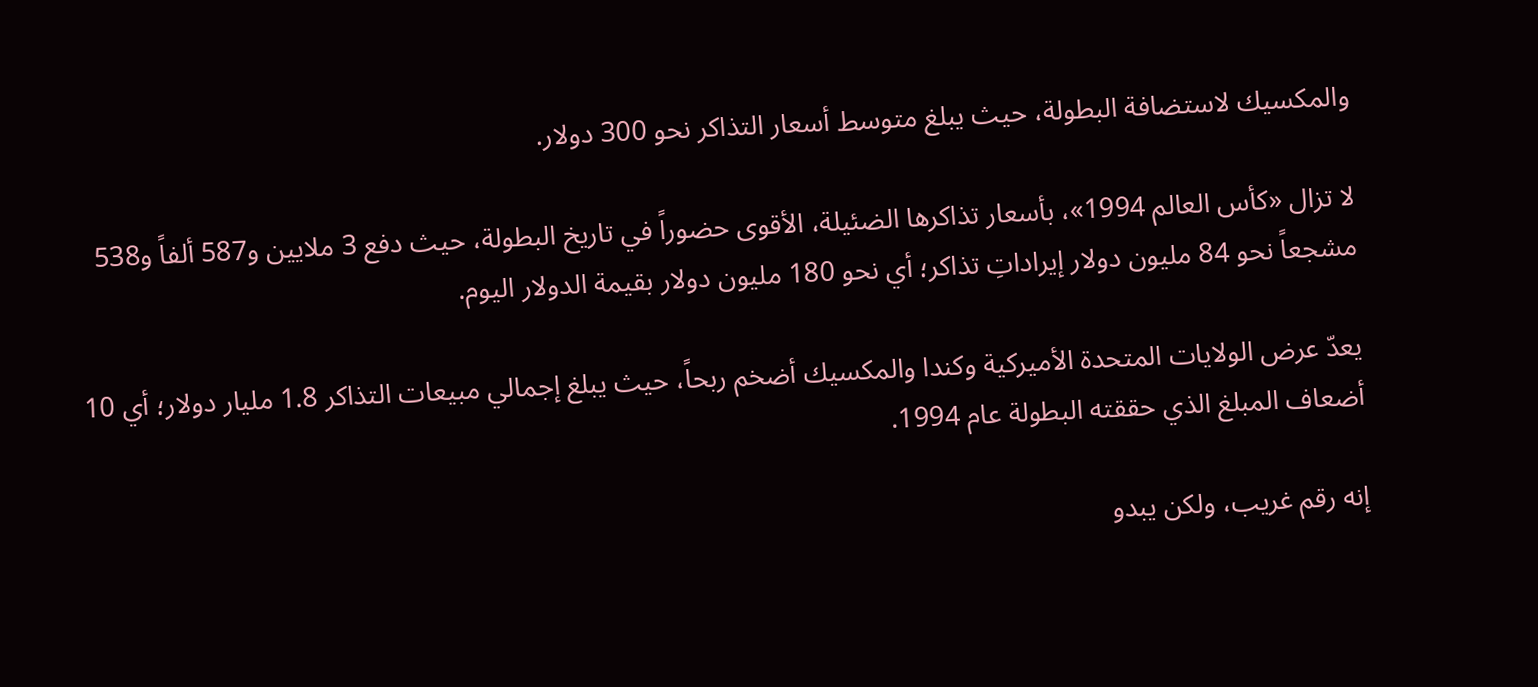والمكسيك لاستضافة البطولة، حيث يبلغ متوسط أسعار التذاكر نحو 300 دولار.

لا تزال «كأس العالم 1994»، بأسعار تذاكرها الضئيلة، الأقوى حضوراً في تاريخ البطولة، حيث دفع 3 ملايين و587 ألفاً و538 مشجعاً نحو 84 مليون دولار إيراداتِ تذاكر؛ أي نحو 180 مليون دولار بقيمة الدولار اليوم.

يعدّ عرض الولايات المتحدة الأميركية وكندا والمكسيك أضخم ربحاً، حيث يبلغ إجمالي مبيعات التذاكر 1.8 مليار دولار؛ أي 10 أضعاف المبلغ الذي حققته البطولة عام 1994.

إنه رقم غريب، ولكن يبدو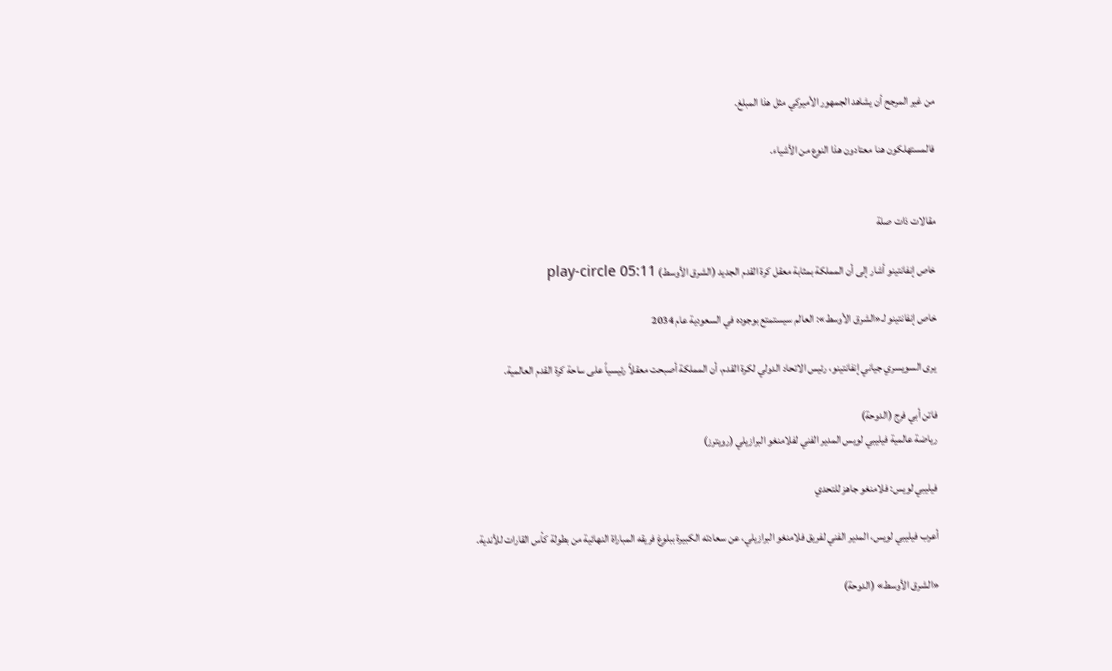من غير المرجح أن يشاهد الجمهور الأميركي مثل هذا المبلغ.

فالمستهلكون هنا معتادون هذا النوع من الأشياء.


مقالات ذات صلة

خاص إنفانتينو أشار إلى أن المملكة بمثابة معقل كرة القدم الجديد (الشرق الأوسط) play-circle 05:11

خاص إنفانتينو لـ«الشرق الأوسط»: العالم سيستمتع بوجوده في السعودية عام 2034

يرى السويسري جياني إنفانتينو، رئيس الاتحاد الدولي لكرة القدم، أن المملكة أصبحت معقلاً رئيسياً على ساحة كرة القدم العالمية.

فاتن أبي فرج (الدوحة)
رياضة عالمية فيليبي لويس المدير الفني لفلامنغو البرازيلي (رويترز)

فيليبي لويس: فلامنغو جاهز للتحدي

أعرب فيليبي لويس، المدير الفني لفريق فلامنغو البرازيلي، عن سعادته الكبيرة ببلوغ فريقه المباراة النهائية من بطولة كأس القارات للأندية.

«الشرق الأوسط» (الدوحة)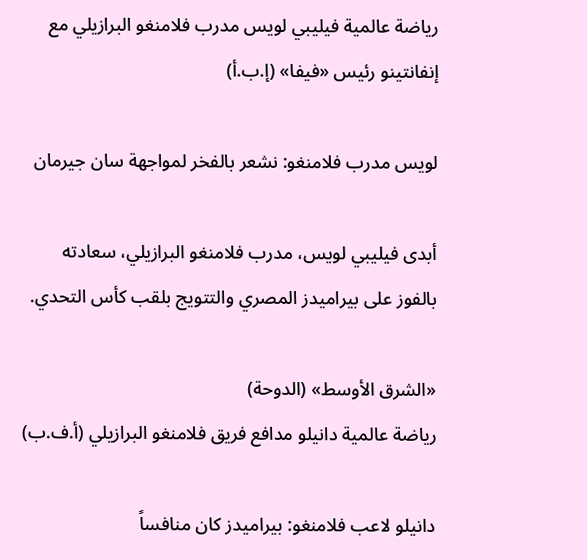رياضة عالمية فيليبي لويس مدرب فلامنغو البرازيلي مع إنفانتينو رئيس «فيفا» (إ.ب.أ)

لويس مدرب فلامنغو: نشعر بالفخر لمواجهة سان جيرمان

أبدى فيليبي لويس، مدرب فلامنغو البرازيلي، سعادته بالفوز على بيراميدز المصري والتتويج بلقب كأس التحدي.

«الشرق الأوسط» (الدوحة)
رياضة عالمية دانيلو مدافع فريق فلامنغو البرازيلي (أ.ف.ب)

دانيلو لاعب فلامنغو: بيراميدز كان منافساً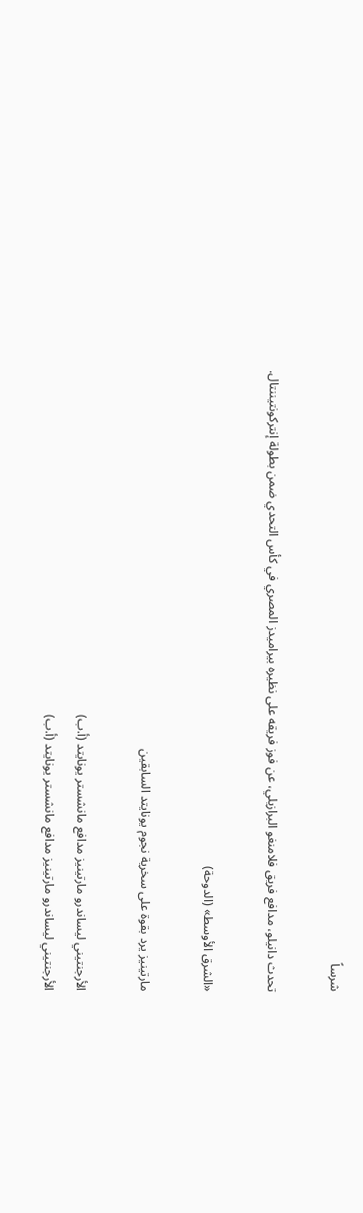شرساً

تحدث دانيلو، مدافع فريق فلامنغو البرازيلي، عن فوز فريقه على نظيره بيراميدز المصري في كأس التحدي ضمن بطولة إنتركونتيننتال.

«الشرق الأوسط» (الدوحة)

مارتينيز يرد بقوة على سخرية نجوم يونايتد السابقين

الأرجنتيني ليساندرو مارتينيز مدافع مانشستر يونايتد (أ.ب)
الأرجنتيني ليساندرو مارتينيز مدافع مانشستر يونايتد (أ.ب)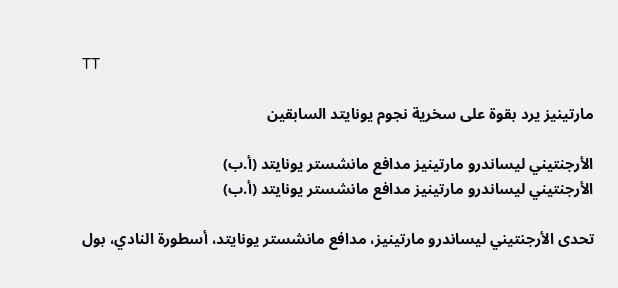TT

مارتينيز يرد بقوة على سخرية نجوم يونايتد السابقين

الأرجنتيني ليساندرو مارتينيز مدافع مانشستر يونايتد (أ.ب)
الأرجنتيني ليساندرو مارتينيز مدافع مانشستر يونايتد (أ.ب)

تحدى الأرجنتيني ليساندرو مارتينيز، مدافع مانشستر يونايتد، أسطورة النادي، بول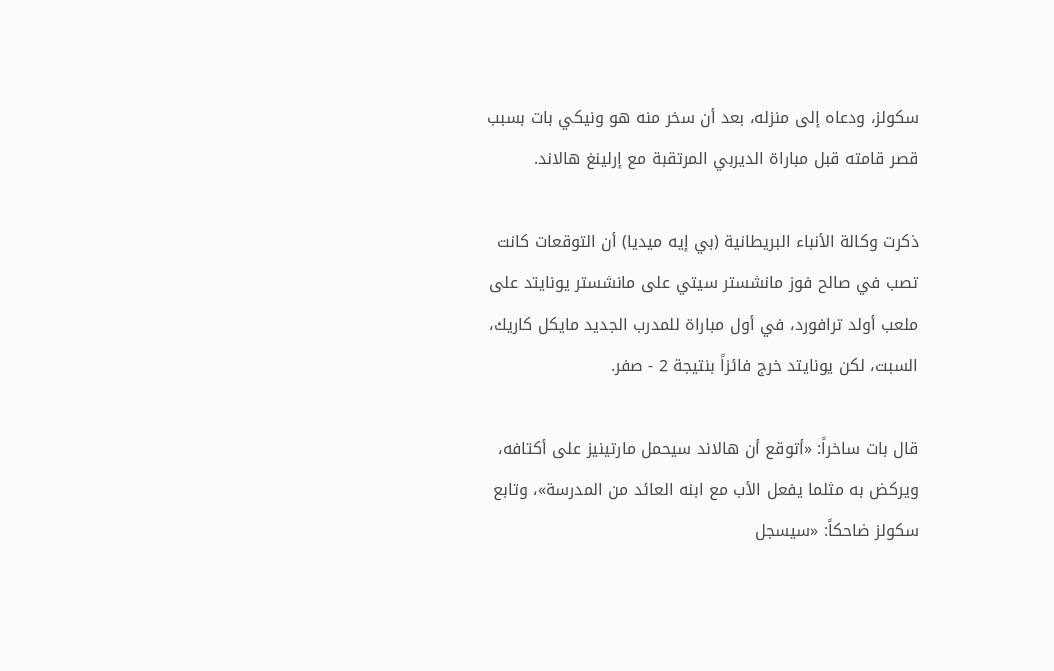سكولز، ودعاه إلى منزله، بعد أن سخر منه هو ونيكي بات بسبب قصر قامته قبل مباراة الديربي المرتقبة مع إرلينغ هالاند.

ذكرت وكالة الأنباء البريطانية (بي إيه ميديا) أن التوقعات كانت تصب في صالح فوز مانشستر سيتي على مانشستر يونايتد على ملعب أولد ترافورد، في أول مباراة للمدرب الجديد مايكل كاريك، السبت، لكن يونايتد خرج فائزاً بنتيجة 2 - صفر.

قال بات ساخراً: «أتوقع أن هالاند سيحمل مارتينيز على أكتافه، ويركض به مثلما يفعل الأب مع ابنه العائد من المدرسة»، وتابع سكولز ضاحكاً: «سيسجل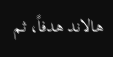هالاند هدفاً، ثم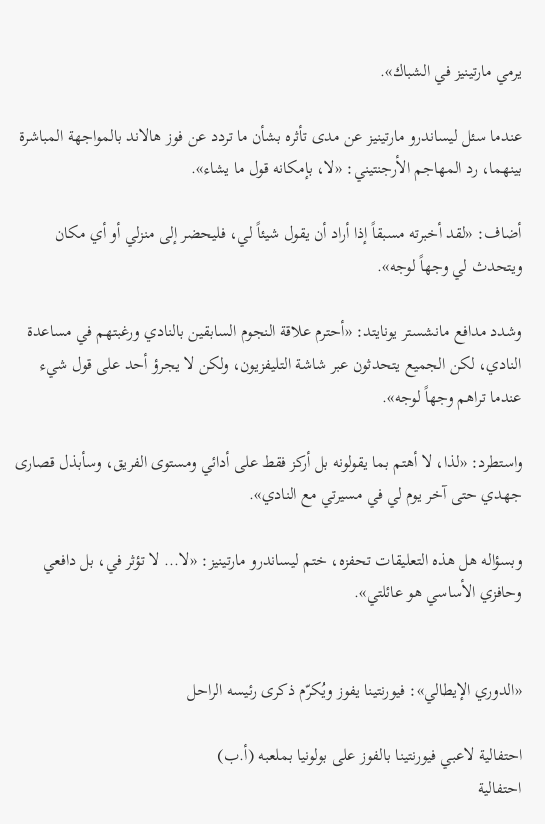يرمي مارتينيز في الشباك».

عندما سئل ليساندرو مارتينيز عن مدى تأثره بشأن ما تردد عن فوز هالاند بالمواجهة المباشرة بينهما، رد المهاجم الأرجنتيني: «لا، بإمكانه قول ما يشاء».

أضاف: «لقد أخبرته مسبقاً إذا أراد أن يقول شيئاً لي، فليحضر إلى منزلي أو أي مكان ويتحدث لي وجهاً لوجه».

وشدد مدافع مانشستر يونايتد: «أحترم علاقة النجوم السابقين بالنادي ورغبتهم في مساعدة النادي، لكن الجميع يتحدثون عبر شاشة التليفزيون، ولكن لا يجرؤ أحد على قول شيء عندما تراهم وجهاً لوجه».

واستطرد: «لذا، لا أهتم بما يقولونه بل أركز فقط على أدائي ومستوى الفريق، وسأبذل قصارى جهدي حتى آخر يوم لي في مسيرتي مع النادي».

وبسؤاله هل هذه التعليقات تحفزه، ختم ليساندرو مارتينيز: «لا... لا تؤثر في، بل دافعي وحافزي الأساسي هو عائلتي».


«الدوري الإيطالي»: فيورنتينا يفوز ويُكرّم ذكرى رئيسه الراحل

احتفالية لاعبي فيورنتينا بالفوز على بولونيا بملعبه (أ.ب)
احتفالية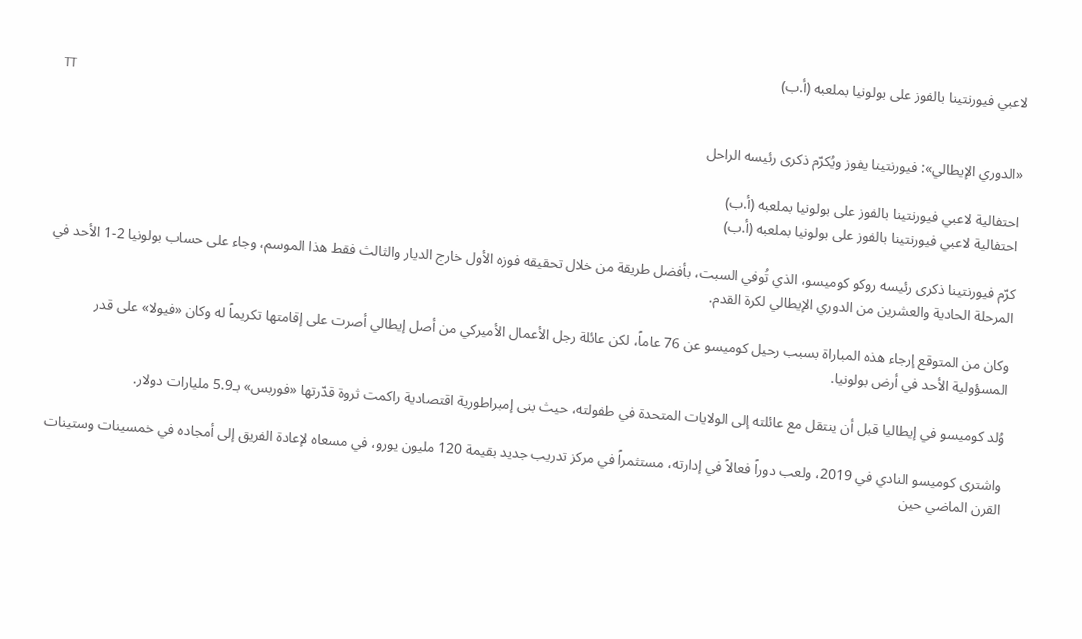لاعبي فيورنتينا بالفوز على بولونيا بملعبه (أ.ب)
TT

«الدوري الإيطالي»: فيورنتينا يفوز ويُكرّم ذكرى رئيسه الراحل

احتفالية لاعبي فيورنتينا بالفوز على بولونيا بملعبه (أ.ب)
احتفالية لاعبي فيورنتينا بالفوز على بولونيا بملعبه (أ.ب)

كرّم فيورنتينا ذكرى رئيسه روكو كوميسو، الذي تُوفي السبت، بأفضل طريقة من خلال تحقيقه فوزه الأول خارج الديار والثالث فقط هذا الموسم، وجاء على حساب بولونيا 2-1 الأحد في المرحلة الحادية والعشرين من الدوري الإيطالي لكرة القدم.

وكان من المتوقع إرجاء هذه المباراة بسبب رحيل كوميسو عن 76 عاماً، لكن عائلة رجل الأعمال الأميركي من أصل إيطالي أصرت على إقامتها تكريماً له وكان «فيولا» على قدر المسؤولية الأحد في أرض بولونيا.

وُلد كوميسو في إيطاليا قبل أن ينتقل مع عائلته إلى الولايات المتحدة في طفولته، حيث بنى إمبراطورية اقتصادية راكمت ثروة قدّرتها «فوربس» بـ5.9 مليارات دولار.

واشترى كوميسو النادي في 2019، ولعب دوراً فعالاً في إدارته، مستثمراً في مركز تدريب جديد بقيمة 120 مليون يورو، في مسعاه لإعادة الفريق إلى أمجاده في خمسينات وستينات القرن الماضي حين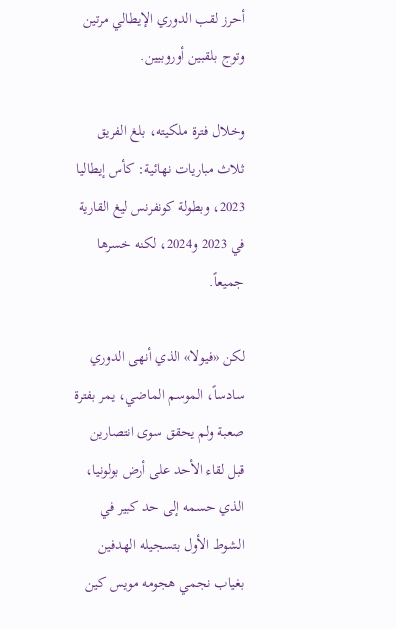أحرز لقب الدوري الإيطالي مرتين وتوج بلقبين أوروبيين.

وخلال فترة ملكيته، بلغ الفريق ثلاث مباريات نهائية: كأس إيطاليا 2023، وبطولة كونفرنس ليغ القارية في 2023 و2024، لكنه خسرها جميعاً.

لكن «فيولا» الذي أنهى الدوري سادساً، الموسم الماضي، يمر بفترة صعبة ولم يحقق سوى انتصارين قبل لقاء الأحد على أرض بولونيا، الذي حسمه إلى حد كبير في الشوط الأول بتسجيله الهدفين بغياب نجمي هجومه مويس كين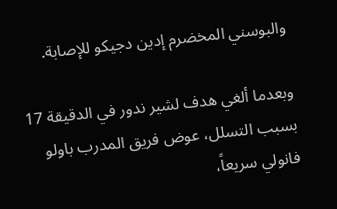والبوسني المخضرم إدين دجيكو للإصابة.

وبعدما ألغي هدف لشير ندور في الدقيقة 17 بسبب التسلل، عوض فريق المدرب باولو فانولي سريعاً،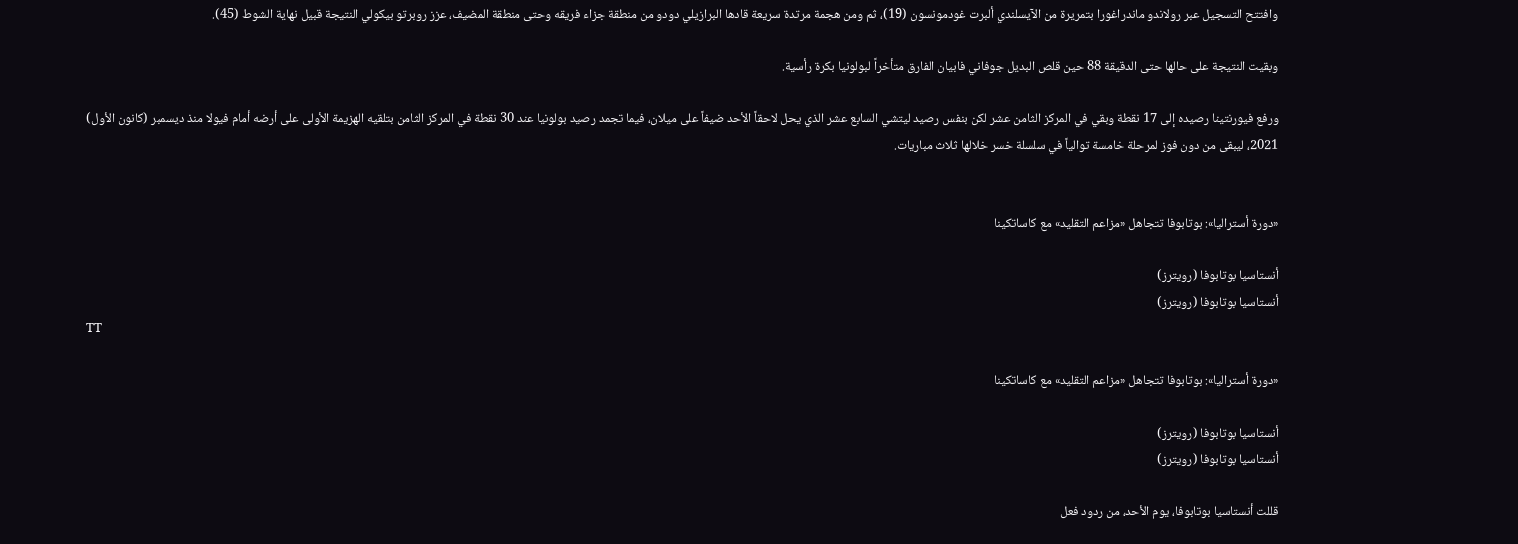وافتتح التسجيل عبر رولاندو ماندراغورا بتمريرة من الآيسلندي ألبرت غودمونسون (19)، ثم ومن هجمة مرتدة سريعة قادها البرازيلي دودو من منطقة جزاء فريقه وحتى منطقة المضيف، عزز روبرتو بيكولي النتيجة قبيل نهاية الشوط (45).

وبقيت النتيجة على حالها حتى الدقيقة 88 حين قلص البديل جوفاني فابيان الفارق متأخراً لبولونيا بكرة رأسية.

ورفع فيورنتينا رصيده إلى 17 نقطة وبقي في المركز الثامن عشر لكن بنفس رصيد ليتشي السابع عشر الذي يحل لاحقاً الأحد ضيفاً على ميلان، فيما تجمد رصيد بولونيا عند 30 نقطة في المركز الثامن بتلقيه الهزيمة الأولى على أرضه أمام فيولا منذ ديسمبر (كانون الأول) 2021، ليبقى من دون فوز لمرحلة خامسة توالياً في سلسلة خسر خلالها ثلاث مباريات.


«دورة أستراليا»: بوتابوفا تتجاهل «مزاعم التقليد» مع كاساتكينا

أنستاسيا بوتابوفا (رويترز)
أنستاسيا بوتابوفا (رويترز)
TT

«دورة أستراليا»: بوتابوفا تتجاهل «مزاعم التقليد» مع كاساتكينا

أنستاسيا بوتابوفا (رويترز)
أنستاسيا بوتابوفا (رويترز)

قللت أنستاسيا بوتابوفا، يوم الأحد، من ردود فعل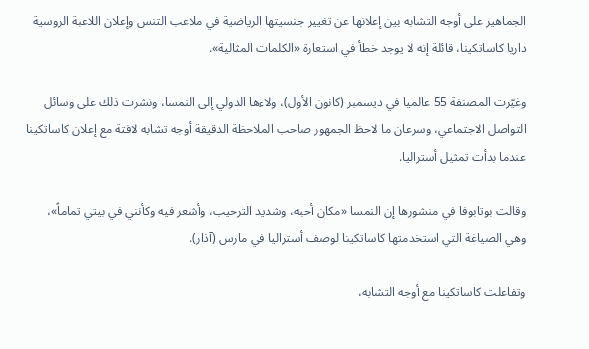الجماهير على أوجه التشابه بين إعلانها عن تغيير جنسيتها الرياضية في ملاعب التنس وإعلان اللاعبة الروسية داريا كاساتكينا، قائلة إنه لا يوجد خطأ في استعارة «الكلمات المثالية».

وغيّرت المصنفة 55 عالميا في ديسمبر (كانون الأول)، ولاءها الدولي إلى النمسا، ونشرت ذلك على وسائل التواصل الاجتماعي، وسرعان ما لاحظ الجمهور صاحب الملاحظة الدقيقة أوجه ‌تشابه لافتة ‌مع إعلان كاساتكينا عندما بدأت ‌تمثيل أستراليا.

وقالت بوتابوفا ‌في منشورها إن النمسا «مكان أحبه، وشديد الترحيب، وأشعر فيه وكأنني في بيتي تماماً»، وهي الصياغة التي استخدمتها كاساتكينا لوصف أستراليا في مارس (آذار).

وتفاعلت كاساتكينا مع أوجه التشابه،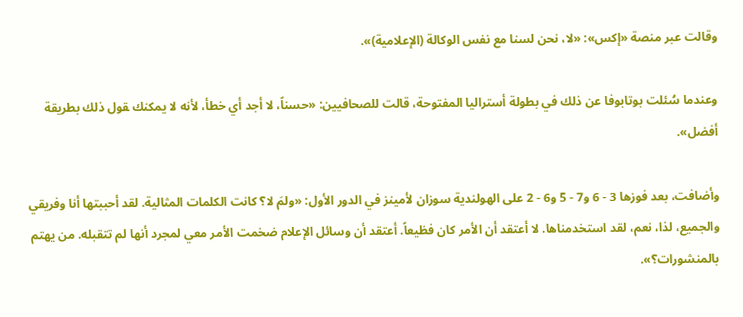وقالت عبر منصة «إكس»: «لا، نحن لسنا مع نفس الوكالة (الإعلامية)».

وعندما سُئلت بوتابوفا عن ذلك في بطولة أستراليا المفتوحة، قالت ‌للصحافيين: «حسناً، لا أجد أي خطأ، لأنه لا يمكنك ‍قول ذلك بطريقة أفضل».

وأضافت، بعد فوزها 3 - 6 و7 - 5 و6 - 2 على الهولندية سوزان لأمينز في الدور الأول: «ولمَ لا؟ كانت الكلمات المثالية. لقد أحببتها أنا وفريقي والجميع، لذا، نعم، لقد استخدمناها. لا أعتقد أن الأمر كان فظيعاً. أعتقد أن وسائل الإعلام ضخمت الأمر معي لمجرد أنها لم تتقبله. من يهتم بالمنشورات؟».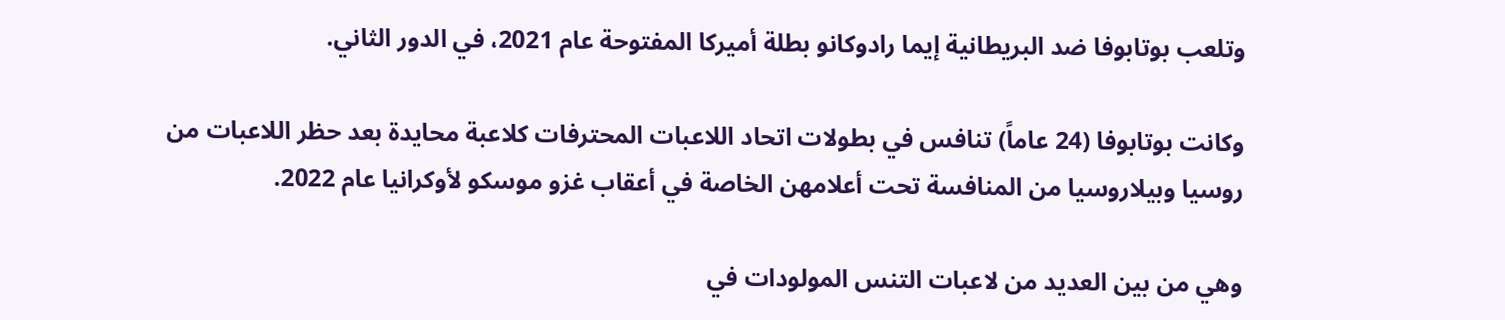وتلعب بوتابوفا ضد البريطانية إيما رادوكانو بطلة أميركا المفتوحة عام 2021، في الدور الثاني.

وكانت بوتابوفا (24 عاماً) تنافس في بطولات اتحاد اللاعبات المحترفات كلاعبة محايدة بعد حظر اللاعبات من روسيا وبيلاروسيا من المنافسة تحت أعلامهن الخاصة في أعقاب غزو موسكو لأوكرانيا عام 2022.

وهي من بين العديد من لاعبات التنس المولودات في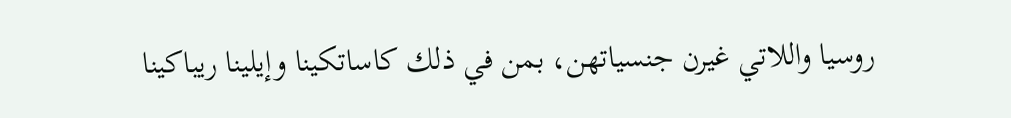روسيا واللاتي غيرن جنسياتهن، ‌بمن في ذلك كاساتكينا وإيلينا ريباكينا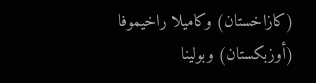(كازاخستان) وكاميلا راخيموفا (أوزبكستان) وبولينا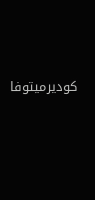كوديرميتوفا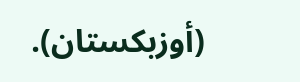(أوزبكستان).